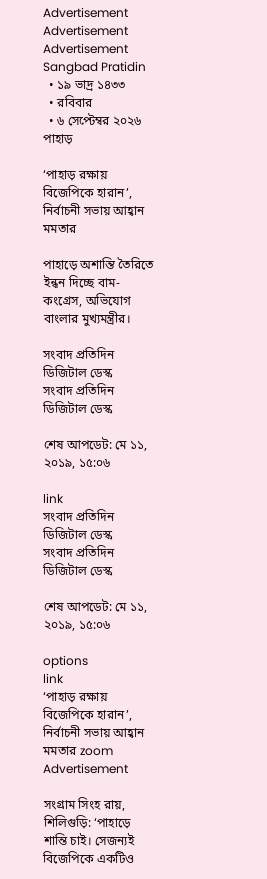Advertisement
Advertisement
Advertisement
Sangbad Pratidin
  • ১৯ ভাদ্র ১৪৩৩
  • রবিবার
  • ৬ সেপ্টেম্বর ২০২৬
পাহাড়

‘পাহাড় রক্ষায় বিজেপিকে হারান’, নির্বাচনী সভায় আহ্বান মমতার

পাহাড়ে অশান্তি তৈরিতে ইন্ধন দিচ্ছে বাম-কংগ্রেস, অভিযোগ বাংলার মুখ্যমন্ত্রীর।

সংবাদ প্রতিদিন ডিজিটাল ডেস্ক
সংবাদ প্রতিদিন ডিজিটাল ডেস্ক

শেষ আপডেট: মে ১১, ২০১৯, ১৫:০৬

link
সংবাদ প্রতিদিন ডিজিটাল ডেস্ক
সংবাদ প্রতিদিন ডিজিটাল ডেস্ক

শেষ আপডেট: মে ১১, ২০১৯, ১৫:০৬

options
link
‘পাহাড় রক্ষায় বিজেপিকে হারান’, নির্বাচনী সভায় আহ্বান মমতার zoom
Advertisement

সংগ্রাম সিংহ রায়, শিলিগুড়ি: ‘পাহাড়ে শান্তি চাই। সেজন্যই বিজেপিকে একটিও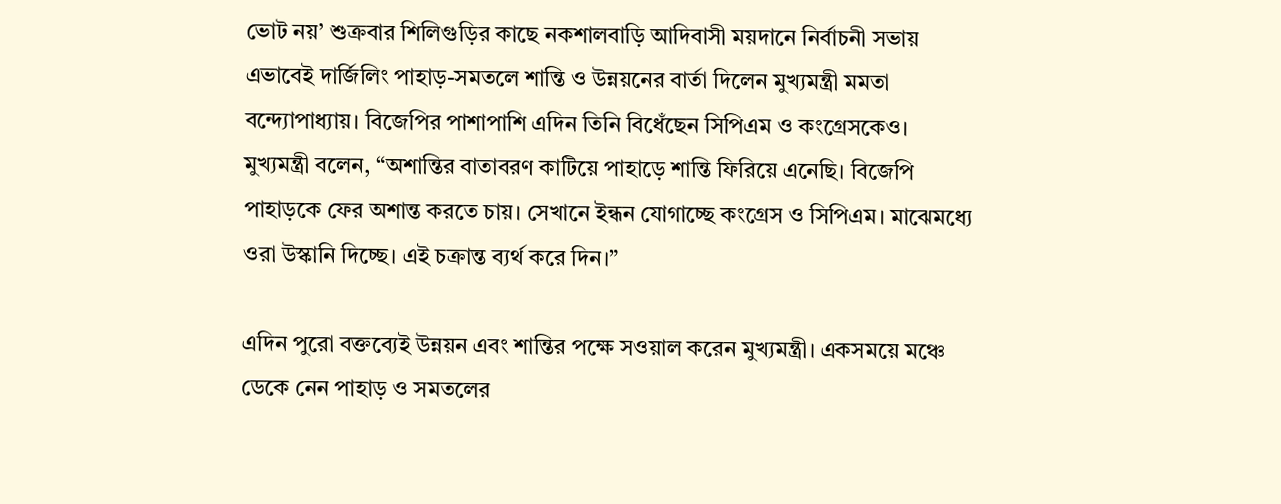ভোট নয়’ শুক্রবার শিলিগুড়ির কাছে নকশালবাড়ি আদিবাসী ময়দানে নির্বাচনী সভায় এভাবেই দার্জিলিং পাহাড়-সমতলে শান্তি ও উন্নয়নের বার্তা দিলেন মুখ্যমন্ত্রী মমতা বন্দ্যোপাধ্যায়। বিজেপির পাশাপাশি এদিন তিনি বিধেঁছেন সিপিএম ও কংগ্রেসকেও। মুখ্যমন্ত্রী বলেন, “অশান্তির বাতাবরণ কাটিয়ে পাহাড়ে শান্তি ফিরিয়ে এনেছি। বিজেপি পাহাড়কে ফের অশান্ত করতে চায়। সেখানে ইন্ধন যোগাচ্ছে কংগ্রেস ও সিপিএম। মাঝেমধ্যে ওরা উস্কানি দিচ্ছে। এই চক্রান্ত ব্যর্থ করে দিন।”

এদিন পুরো বক্তব্যেই উন্নয়ন এবং শান্তির পক্ষে সওয়াল করেন মুখ্যমন্ত্রী। একসময়ে মঞ্চে ডেকে নেন পাহাড় ও সমতলের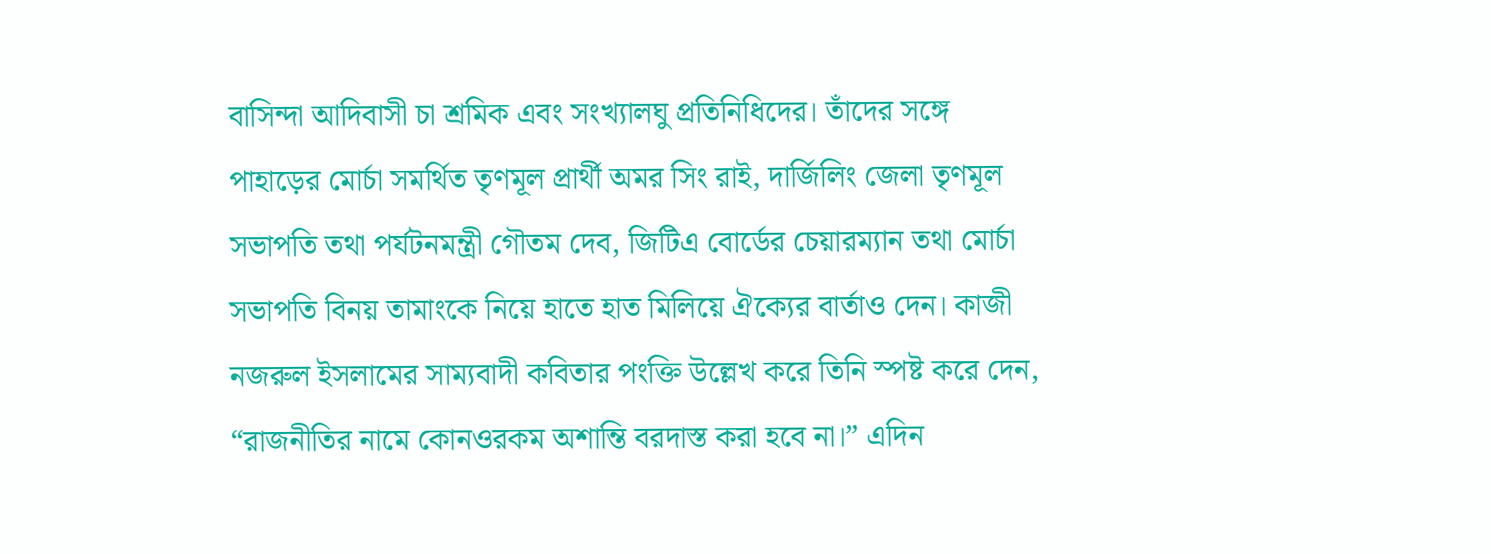বাসিন্দা আদিবাসী চা শ্রমিক এবং সংখ্যালঘু প্রতিনিধিদের। তাঁদের সঙ্গে পাহাড়ের মোর্চা সমর্থিত তৃণমূল প্রার্থী অমর সিং রাই, দার্জিলিং জেলা তৃণমূল সভাপতি তথা পর্যটনমন্ত্রী গৌতম দেব, জিটিএ বোর্ডের চেয়ারম্যান তথা মোর্চা সভাপতি বিনয় তামাংকে নিয়ে হাতে হাত মিলিয়ে ঐক্যের বার্তাও দেন। কাজী নজরুল ইসলামের সাম্যবাদী কবিতার পংক্তি উল্লেখ করে তিনি স্পষ্ট করে দেন, “রাজনীতির নামে কোনওরকম অশান্তি বরদাস্ত করা হবে না।” এদিন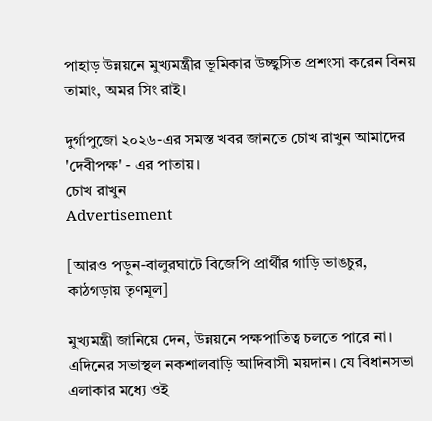পাহাড় উন্নয়নে মুখ্যমন্ত্রীর ভূমিকার উচ্ছ্বসিত প্রশংসা করেন বিনয় তামাং, অমর সিং রাই।

দুর্গাপুজো ২০২৬-এর সমস্ত খবর জানতে চোখ রাখুন আমাদের 'দেবীপক্ষ' - এর পাতায়।
চোখ রাখুন
Advertisement

[আরও পড়ুন-বালুরঘাটে বিজেপি প্রার্থীর গাড়ি ভাঙচুর, কাঠগড়ায় তৃণমূল]

মুখ্যমন্ত্রী জানিয়ে দেন, উন্নয়নে পক্ষপাতিত্ব চলতে পারে না। এদিনের সভাস্থল নকশালবাড়ি আদিবাসী ময়দান। যে বিধানসভা এলাকার মধ্যে ওই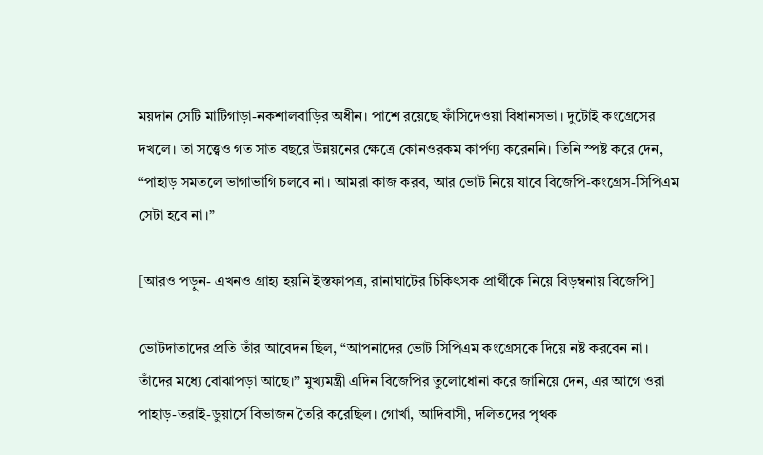ময়দান সেটি মাটিগাড়া-নকশালবাড়ির অধীন। পাশে রয়েছে ফাঁসিদেওয়া বিধানসভা। দুটোই কংগ্রেসের দখলে। তা সত্ত্বেও গত সাত বছরে উন্নয়নের ক্ষেত্রে কোনওরকম কার্পণ্য করেননি। তিনি স্পষ্ট করে দেন, “পাহাড় সমতলে ভাগাভাগি চলবে না। আমরা কাজ করব, আর ভোট নিয়ে যাবে বিজেপি-কংগ্রেস-সিপিএম সেটা হবে না।”

[আরও পড়ুন- এখনও গ্রাহ্য হয়নি ইস্তফাপত্র, রানাঘাটের চিকিৎসক প্রার্থীকে নিয়ে বিড়ম্বনায় বিজেপি]

ভোটদাতাদের প্রতি তাঁর আবেদন ছিল, “আপনাদের ভোট সিপিএম কংগ্রেসকে দিয়ে নষ্ট করবেন না। তাঁদের মধ্যে বোঝাপড়া আছে।” মুখ্যমন্ত্রী এদিন বিজেপির তুলোধোনা করে জানিয়ে দেন, এর আগে ওরা পাহাড়-তরাই-ডুয়ার্সে বিভাজন তৈরি করেছিল। গোর্খা, আদিবাসী, দলিতদের পৃথক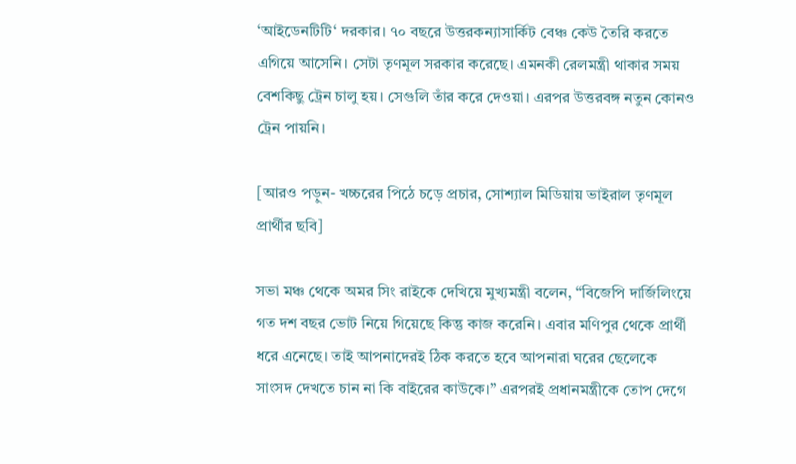‘আইডেনটিটি‘ দরকার। ৭০ বছরে উত্তরকন্যাসার্কিট বেঞ্চ কেউ তৈরি করতে এগিয়ে আসেনি। সেটা তৃণমূল সরকার করেছে। এমনকী রেলমন্ত্রী থাকার সময় বেশকিছু ট্রেন চালু হয়। সেগুলি তাঁর করে দেওয়া। এরপর উত্তরবঙ্গ নতুন কোনও ট্রেন পায়নি।

[আরও পড়ুন- খচ্চরের পিঠে চড়ে প্রচার, সোশ্যাল মিডিয়ায় ভাইরাল তৃণমূল প্রার্থীর ছবি]

সভা মঞ্চ থেকে অমর সিং রাইকে দেখিয়ে মুখ্যমন্ত্রী বলেন, “বিজেপি দার্জিলিংয়ে গত দশ বছর ভোট নিয়ে গিয়েছে কিন্তু কাজ করেনি। এবার মণিপুর থেকে প্রার্থী ধরে এনেছে। তাই আপনাদেরই ঠিক করতে হবে আপনারা ঘরের ছেলেকে সাংসদ দেখতে চান না কি বাইরের কাউকে।” এরপরই প্রধানমন্ত্রীকে তোপ দেগে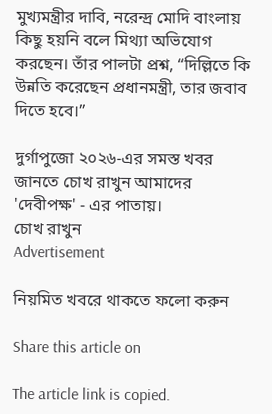মুখ্যমন্ত্রীর দাবি, নরেন্দ্র মোদি বাংলায় কিছু হয়নি বলে মিথ্যা অভিযোগ করছেন। তাঁর পালটা প্রশ্ন, “দিল্লিতে কি উন্নতি করেছেন প্রধানমন্ত্রী, তার জবাব দিতে হবে।”

দুর্গাপুজো ২০২৬-এর সমস্ত খবর জানতে চোখ রাখুন আমাদের 'দেবীপক্ষ' - এর পাতায়।
চোখ রাখুন
Advertisement

নিয়মিত খবরে থাকতে ফলো করুন

Share this article on

The article link is copied.